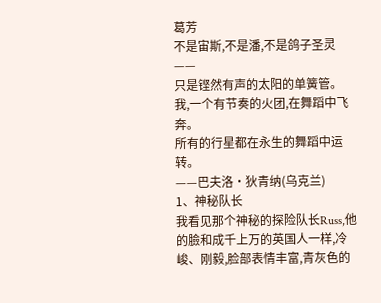葛芳
不是宙斯,不是潘,不是鸽子圣灵——
只是铿然有声的太阳的单簧管。
我,一个有节奏的火团,在舞蹈中飞奔。
所有的行星都在永生的舞蹈中运转。
——巴夫洛·狄青纳(乌克兰)
1、神秘队长
我看见那个神秘的探险队长Russ,他的臉和成千上万的英国人一样,冷峻、刚毅,脸部表情丰富,青灰色的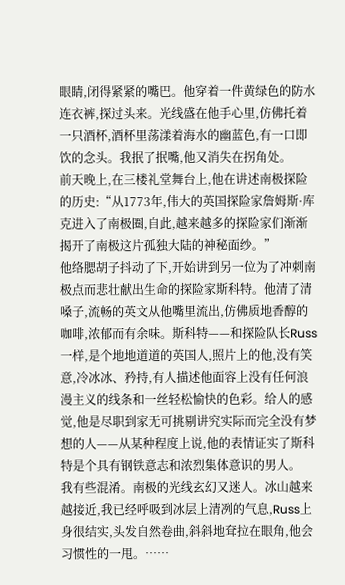眼睛,闭得紧紧的嘴巴。他穿着一件黄绿色的防水连衣裤,探过头来。光线盛在他手心里,仿佛托着一只酒杯,酒杯里荡漾着海水的幽蓝色,有一口即饮的念头。我抿了抿嘴,他又消失在拐角处。
前天晚上,在三楼礼堂舞台上,他在讲述南极探险的历史:“从1773年,伟大的英国探险家詹姆斯·库克进入了南极圈,自此,越来越多的探险家们渐渐揭开了南极这片孤独大陆的神秘面纱。”
他络腮胡子抖动了下,开始讲到另一位为了冲刺南极点而悲壮献出生命的探险家斯科特。他清了清嗓子,流畅的英文从他嘴里流出,仿佛质地香醇的咖啡,浓郁而有余味。斯科特——和探险队长Russ一样,是个地地道道的英国人,照片上的他,没有笑意,冷冰冰、矜持,有人描述他面容上没有任何浪漫主义的线条和一丝轻松愉快的色彩。给人的感觉,他是尽职到家无可挑剔讲究实际而完全没有梦想的人——从某种程度上说,他的表情证实了斯科特是个具有钢铁意志和浓烈集体意识的男人。
我有些混淆。南极的光线玄幻又迷人。冰山越来越接近,我已经呼吸到冰层上清冽的气息,Russ上身很结实,头发自然卷曲,斜斜地耷拉在眼角,他会习惯性的一甩。……